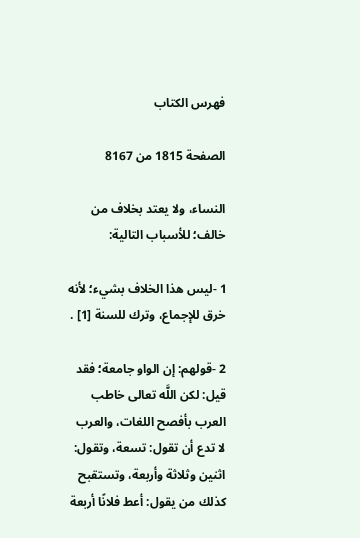فهرس الكتاب

الصفحة 1815 من 8167

النساء، ولا يعتد بخلاف من خالف؛ للأسباب التالية:

1 -ليس هذا الخلاف بشيء؛ لأنه خرق للإجماع، وترك للسنة [1] .

2 -قولهم: إن الواو جامعة؛ فقد قيل: لكن اللَّه تعالى خاطب العرب بأفصح اللغات، والعرب لا تدع أن تقول: تسعة، وتقول: اثنين وثلاثة وأربعة، وتستقبح كذلك من يقول: أعط فلانًا أربعة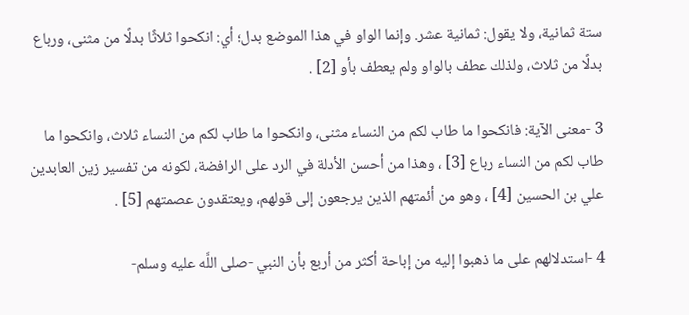ستة ثمانية، ولا يقول: ثمانية عشر. وإنما الواو في هذا الموضع بدل؛ أي: انكحوا ثلاثًا بدلًا من مثنى، ورباع بدلًا من ثلاث، ولذلك عطف بالواو ولم يعطف بأو [2] .

3 -معنى الآية: فانكحوا ما طاب لكم من النساء مثنى، وانكحوا ما طاب لكم من النساء ثلاث، وانكحوا ما طاب لكم من النساء رباع [3] ، وهذا من أحسن الأدلة في الرد على الرافضة، لكونه من تفسير زين العابدين علي بن الحسين [4] ، وهو من أئمتهم الذين يرجعون إلى قولهم، ويعتقدون عصمتهم [5] .

4 -استدلالهم على ما ذهبوا إليه من إباحة أكثر من أربع بأن النبي -صلى اللَّه عليه وسلم-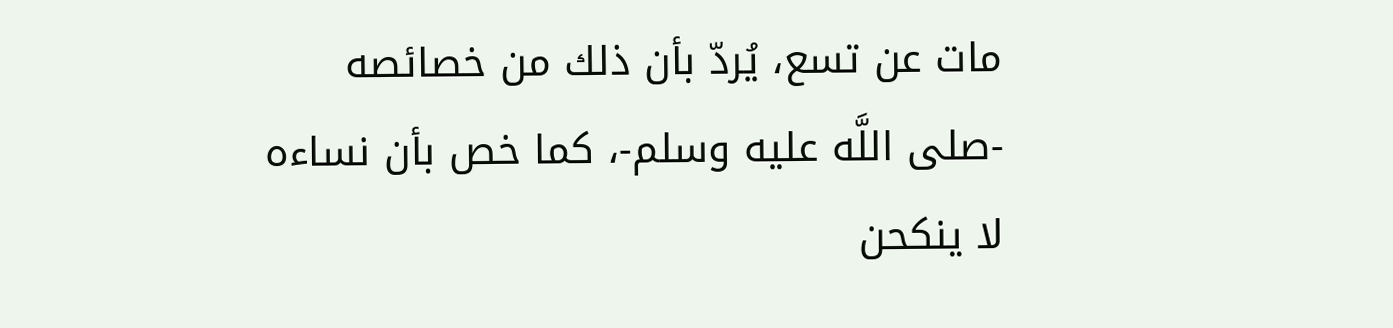مات عن تسع، يُردّ بأن ذلك من خصائصه -صلى اللَّه عليه وسلم-، كما خص بأن نساءه لا ينكحن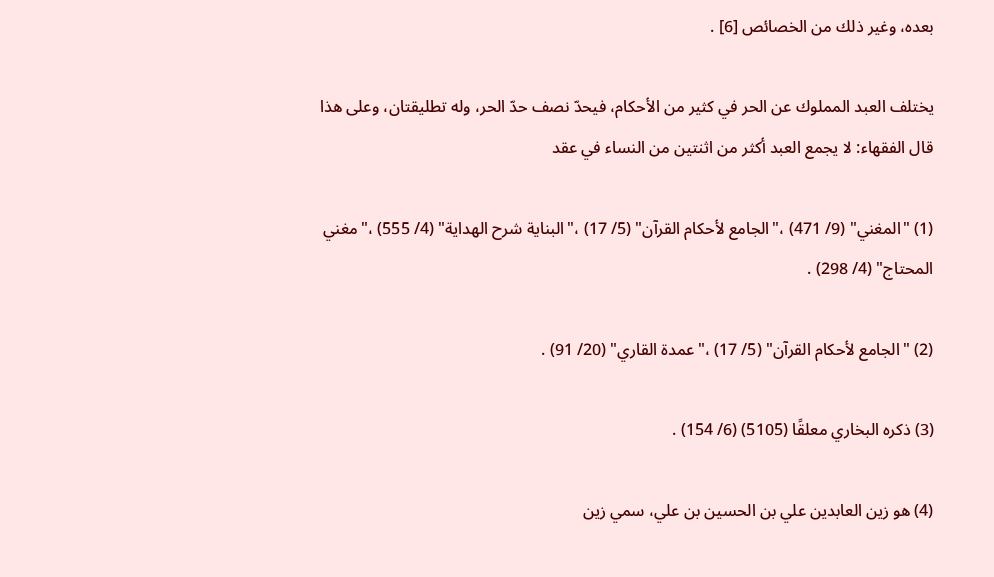بعده، وغير ذلك من الخصائص [6] .

يختلف العبد المملوك عن الحر في كثير من الأحكام، فيحدّ نصف حدّ الحر، وله تطليقتان، وعلى هذا قال الفقهاء: لا يجمع العبد أكثر من اثنتين من النساء في عقد

(1) "المغني" (9/ 471) ،"الجامع لأحكام القرآن" (5/ 17) ،"البناية شرح الهداية" (4/ 555) ،"مغني المحتاج" (4/ 298) .

(2) "الجامع لأحكام القرآن" (5/ 17) ،"عمدة القاري" (20/ 91) .

(3) ذكره البخاري معلقًا (5105) (6/ 154) .

(4) هو زين العابدين علي بن الحسين بن علي، سمي زين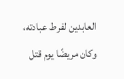العابدين لفرط عبادته، وكان مريضًا يوم قتل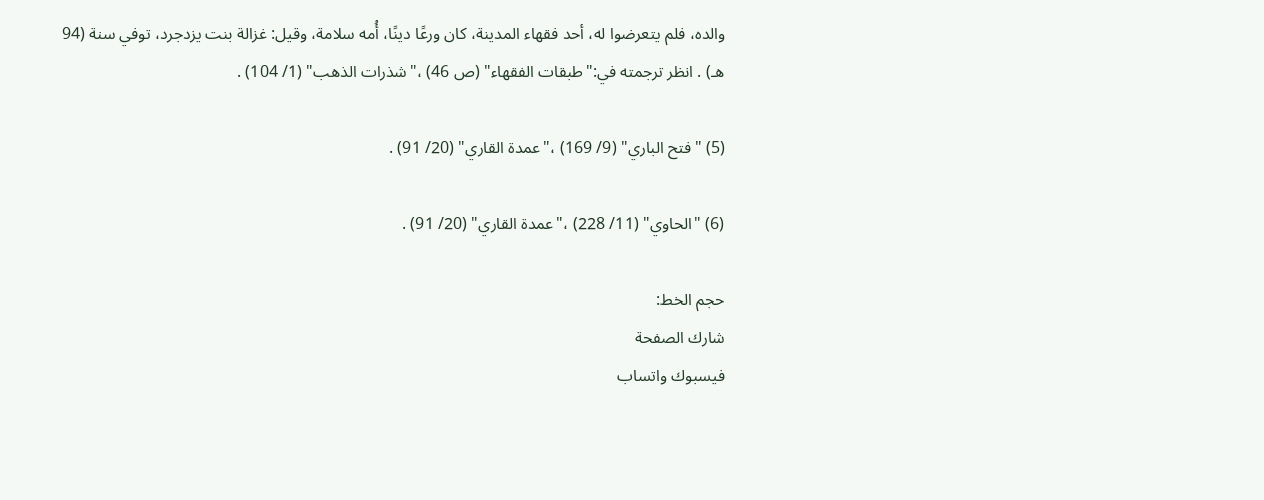والده، فلم يتعرضوا له، أحد فقهاء المدينة، كان ورعًا دينًا، أُمه سلامة، وقيل: غزالة بنت يزدجرد، توفي سنة (94 هـ) . انظر ترجمته في:"طبقات الفقهاء" (ص 46) ،"شذرات الذهب" (1/ 104) .

(5) "فتح الباري" (9/ 169) ،"عمدة القاري" (20/ 91) .

(6) "الحاوي" (11/ 228) ،"عمدة القاري" (20/ 91) .

حجم الخط:
شارك الصفحة
فيسبوك واتساب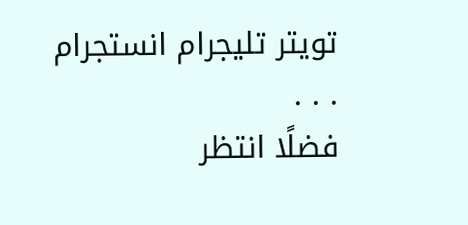تويتر تليجرام انستجرام
. . .
فضلًا انتظر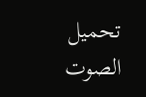تحميل الصوت